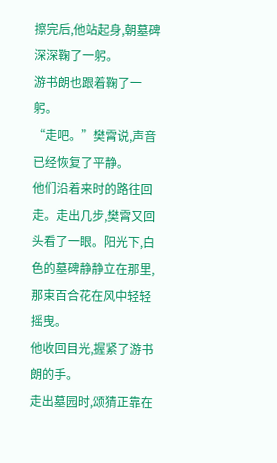擦完后,他站起身,朝墓碑深深鞠了一躬。
游书朗也跟着鞠了一躬。
“走吧。”樊霄说,声音已经恢复了平静。
他们沿着来时的路往回走。走出几步,樊霄又回头看了一眼。阳光下,白色的墓碑静静立在那里,那束百合花在风中轻轻摇曳。
他收回目光,握紧了游书朗的手。
走出墓园时,颂猜正靠在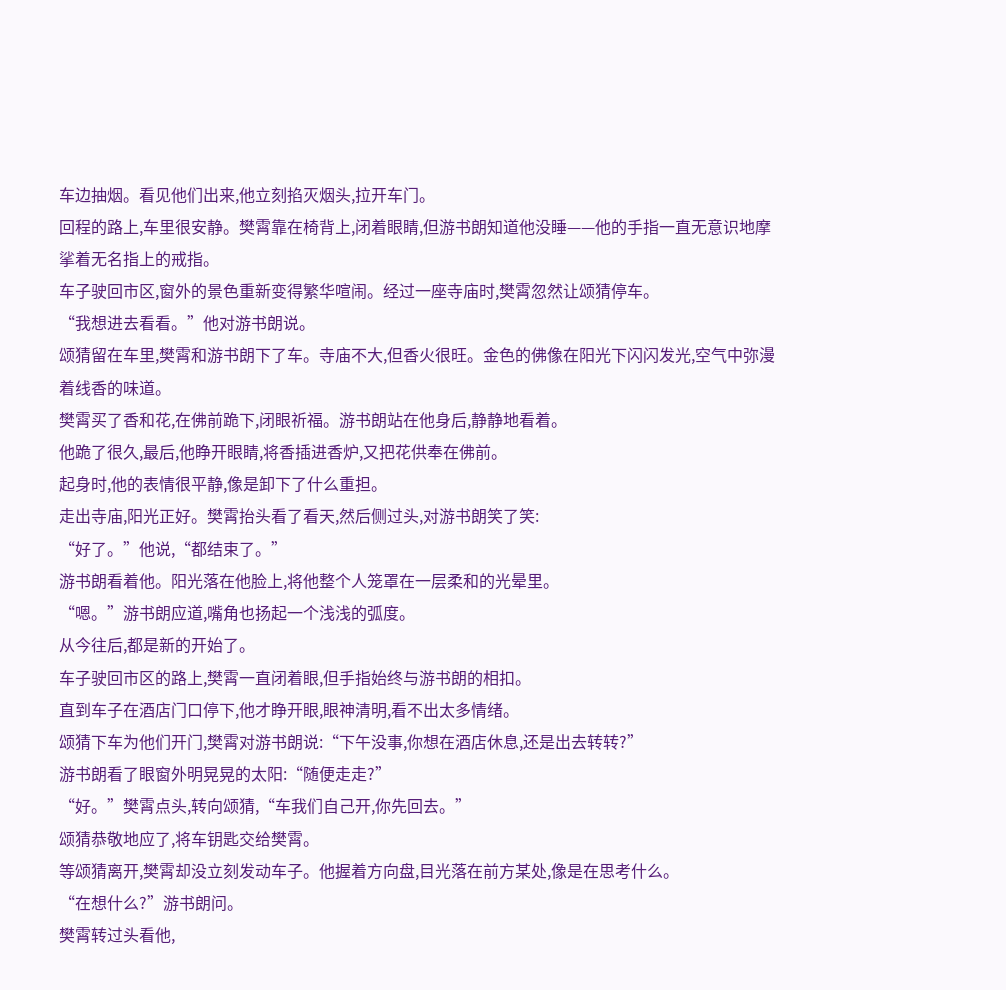车边抽烟。看见他们出来,他立刻掐灭烟头,拉开车门。
回程的路上,车里很安静。樊霄靠在椅背上,闭着眼睛,但游书朗知道他没睡——他的手指一直无意识地摩挲着无名指上的戒指。
车子驶回市区,窗外的景色重新变得繁华喧闹。经过一座寺庙时,樊霄忽然让颂猜停车。
“我想进去看看。”他对游书朗说。
颂猜留在车里,樊霄和游书朗下了车。寺庙不大,但香火很旺。金色的佛像在阳光下闪闪发光,空气中弥漫着线香的味道。
樊霄买了香和花,在佛前跪下,闭眼祈福。游书朗站在他身后,静静地看着。
他跪了很久,最后,他睁开眼睛,将香插进香炉,又把花供奉在佛前。
起身时,他的表情很平静,像是卸下了什么重担。
走出寺庙,阳光正好。樊霄抬头看了看天,然后侧过头,对游书朗笑了笑:
“好了。”他说,“都结束了。”
游书朗看着他。阳光落在他脸上,将他整个人笼罩在一层柔和的光晕里。
“嗯。”游书朗应道,嘴角也扬起一个浅浅的弧度。
从今往后,都是新的开始了。
车子驶回市区的路上,樊霄一直闭着眼,但手指始终与游书朗的相扣。
直到车子在酒店门口停下,他才睁开眼,眼神清明,看不出太多情绪。
颂猜下车为他们开门,樊霄对游书朗说:“下午没事,你想在酒店休息,还是出去转转?”
游书朗看了眼窗外明晃晃的太阳:“随便走走?”
“好。”樊霄点头,转向颂猜,“车我们自己开,你先回去。”
颂猜恭敬地应了,将车钥匙交给樊霄。
等颂猜离开,樊霄却没立刻发动车子。他握着方向盘,目光落在前方某处,像是在思考什么。
“在想什么?”游书朗问。
樊霄转过头看他,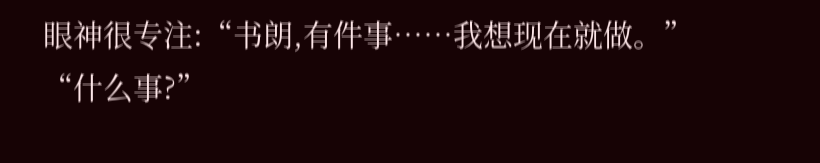眼神很专注:“书朗,有件事……我想现在就做。”
“什么事?”